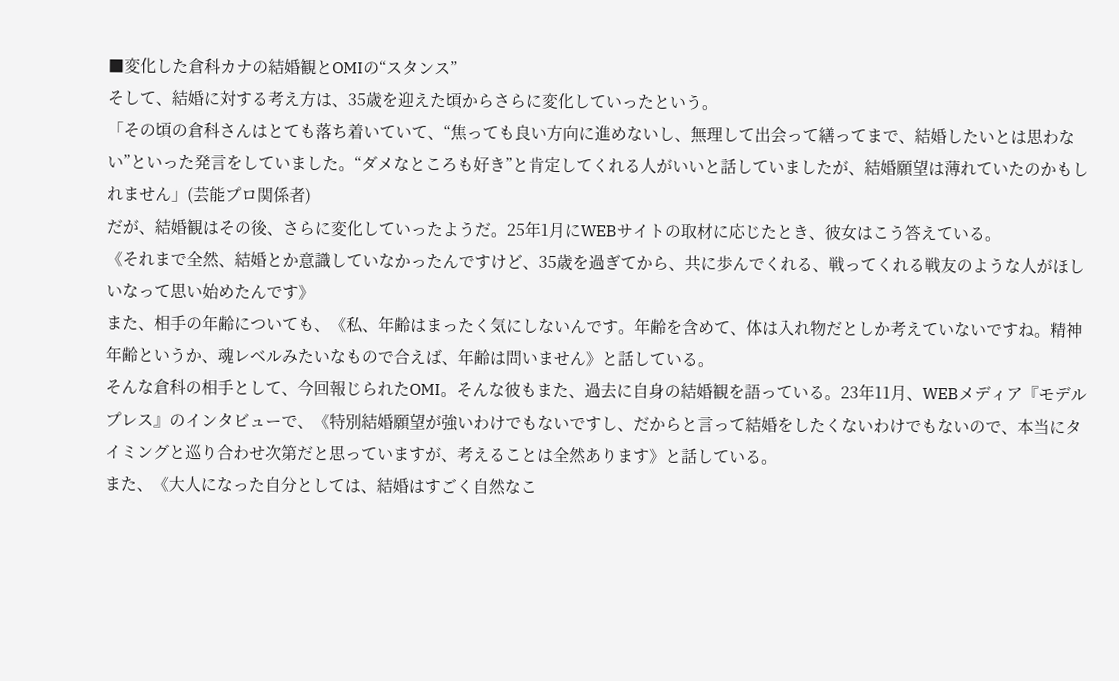■変化した倉科カナの結婚観とOMIの“スタンス”
そして、結婚に対する考え方は、35歳を迎えた頃からさらに変化していったという。
「その頃の倉科さんはとても落ち着いていて、“焦っても良い方向に進めないし、無理して出会って繕ってまで、結婚したいとは思わない”といった発言をしていました。“ダメなところも好き”と肯定してくれる人がいいと話していましたが、結婚願望は薄れていたのかもしれません」(芸能プロ関係者)
だが、結婚観はその後、さらに変化していったようだ。25年1月にWEBサイトの取材に応じたとき、彼女はこう答えている。
《それまで全然、結婚とか意識していなかったんですけど、35歳を過ぎてから、共に歩んでくれる、戦ってくれる戦友のような人がほしいなって思い始めたんです》
また、相手の年齢についても、《私、年齢はまったく気にしないんです。年齢を含めて、体は入れ物だとしか考えていないですね。精神年齢というか、魂レベルみたいなもので合えば、年齢は問いません》と話している。
そんな倉科の相手として、今回報じられたOMI。そんな彼もまた、過去に自身の結婚観を語っている。23年11月、WEBメディア『モデルプレス』のインタビューで、《特別結婚願望が強いわけでもないですし、だからと言って結婚をしたくないわけでもないので、本当にタイミングと巡り合わせ次第だと思っていますが、考えることは全然あります》と話している。
また、《大人になった自分としては、結婚はすごく自然なこ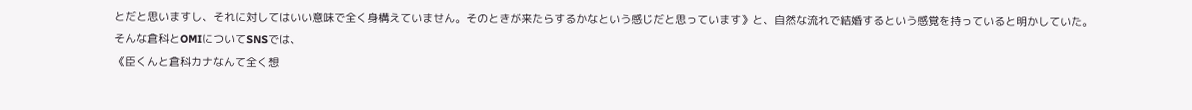とだと思いますし、それに対してはいい意味で全く身構えていません。そのときが来たらするかなという感じだと思っています》と、自然な流れで結婚するという感覚を持っていると明かしていた。
そんな倉科とOMIについてSNSでは、
《臣くんと倉科カナなんて全く想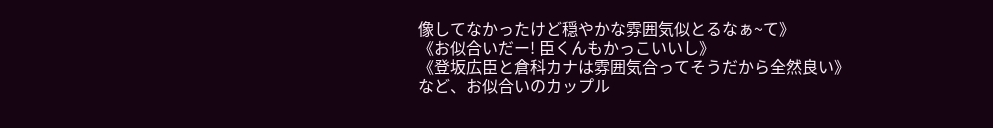像してなかったけど穏やかな雰囲気似とるなぁ~て》
《お似合いだー! 臣くんもかっこいいし》
《登坂広臣と倉科カナは雰囲気合ってそうだから全然良い》
など、お似合いのカップル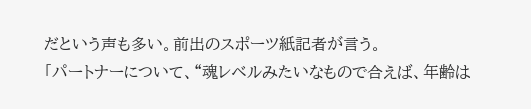だという声も多い。前出のスポーツ紙記者が言う。
「パートナーについて、“魂レベルみたいなもので合えば、年齢は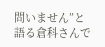問いません”と語る倉科さんで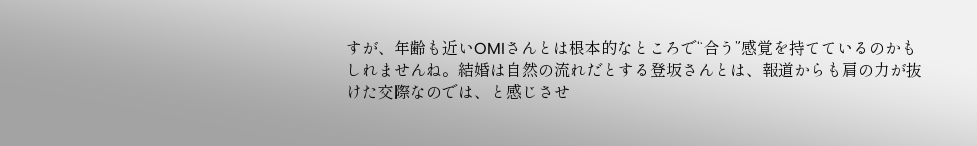すが、年齢も近いOMIさんとは根本的なところで“合う”感覚を持てているのかもしれませんね。結婚は自然の流れだとする登坂さんとは、報道からも肩の力が抜けた交際なのでは、と感じさせ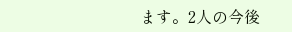ます。2人の今後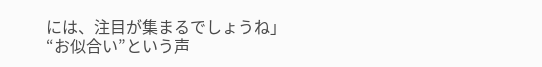には、注目が集まるでしょうね」
“お似合い”という声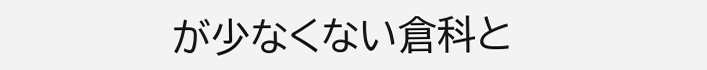が少なくない倉科と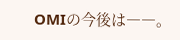OMIの今後は――。